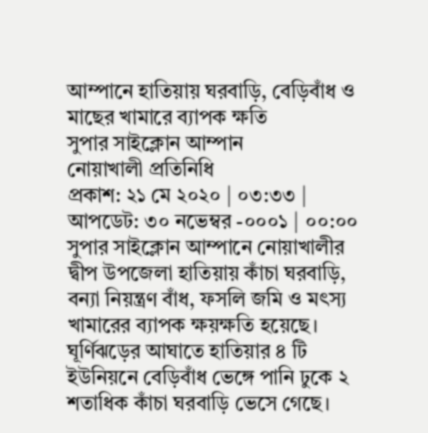আম্পানে হাতিয়ায় ঘরবাড়ি, বেড়িবাঁধ ও মাছের খামারে ব্যাপক ক্ষতি
সুপার সাইক্লোন আম্পান
নোয়াখালী প্রতিনিধি
প্রকাশ: ২১ মে ২০২০ | ০৩:৩৩ | আপডেট: ৩০ নভেম্বর -০০০১ | ০০:০০
সুপার সাইক্লোন আম্পানে নোয়াখালীর দ্বীপ উপজেলা হাতিয়ায় কাঁচা ঘরবাড়ি, বন্যা নিয়ন্ত্রণ বাঁধ, ফসলি জমি ও মৎস্য খামারের ব্যাপক ক্ষয়ক্ষতি হয়েছে। ঘূর্ণিঝড়ের আঘাতে হাতিয়ার ৪ টি ইউনিয়নে বেড়িবাঁধ ভেঙ্গে পানি ঢুকে ২ শতাধিক কাঁচা ঘরবাড়ি ভেসে গেছে।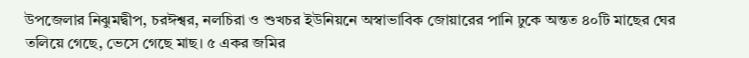উপজেলার নিঝুমদ্বীপ, চরঈশ্বর, নলচিরা ও শুখচর ইউনিয়নে অস্বাভাবিক জোয়ারের পানি ঢুকে অন্তত ৪০টি মাছের ঘের তলিয়ে গেছে, ভেসে গেছে মাছ। ৫ একর জমির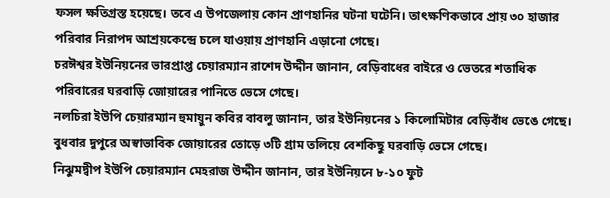ফসল ক্ষতিগ্রস্ত হয়েছে। তবে এ উপজেলায় কোন প্রাণহানির ঘটনা ঘটেনি। তাৎক্ষণিকভাবে প্রায় ৩০ হাজার পরিবার নিরাপদ আশ্রয়কেন্দ্রে চলে যাওয়ায় প্রাণহানি এড়ানো গেছে।
চরঈশ্বর ইউনিয়নের ভারপ্রাপ্ত চেয়ারম্যান রাশেদ উদ্দীন জানান, বেড়িবাধের বাইরে ও ভেতরে শতাধিক পরিবারের ঘরবাড়ি জোয়ারের পানিতে ভেসে গেছে।
নলচিরা ইউপি চেয়ারম্যান হুমায়ুন কবির বাবলু জানান, তার ইউনিয়নের ১ কিলোমিটার বেড়িবাঁধ ভেঙে গেছে। বুধবার দুপুরে অস্বাভাবিক জোয়ারের তোড়ে ৩টি গ্রাম তলিয়ে বেশকিছু ঘরবাড়ি ভেসে গেছে।
নিঝুমদ্বীপ ইউপি চেয়ারম্যান মেহরাজ উদ্দীন জানান, তার ইউনিয়নে ৮-১০ ফুট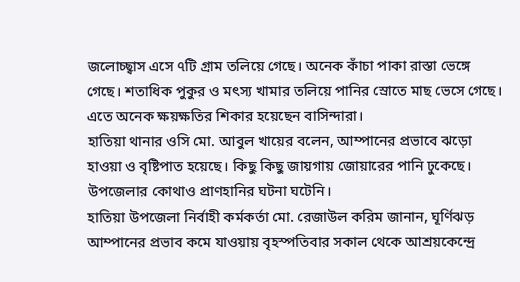জলোচ্ছ্বাস এসে ৭টি গ্রাম তলিয়ে গেছে। অনেক কাঁচা পাকা রাস্তা ভেঙ্গে গেছে। শতাধিক পুকুর ও মৎস্য খামার তলিয়ে পানির স্রোতে মাছ ভেসে গেছে। এতে অনেক ক্ষয়ক্ষতির শিকার হয়েছেন বাসিন্দারা।
হাতিয়া থানার ওসি মো. আবুল খায়ের বলেন, আম্পানের প্রভাবে ঝড়ো হাওয়া ও বৃষ্টিপাত হয়েছে। কিছু কিছু জায়গায় জোয়ারের পানি ঢুকেছে। উপজেলার কোথাও প্রাণহানির ঘটনা ঘটেনি।
হাতিয়া উপজেলা নির্বাহী কর্মকর্তা মো. রেজাউল করিম জানান, ঘূর্ণিঝড় আম্পানের প্রভাব কমে যাওয়ায় বৃহস্পতিবার সকাল থেকে আশ্রয়কেন্দ্রে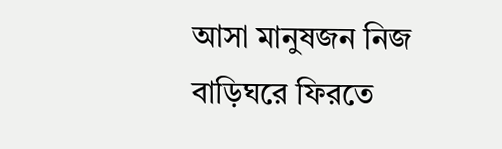আসা মানুষজন নিজ বাড়িঘরে ফিরতে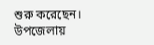শুরু করেছেন। উপজেলায়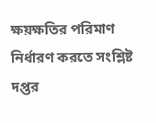ক্ষয়ক্ষতির পরিমাণ নির্ধারণ করতে সংশ্লিষ্ট দপ্তর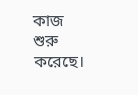কাজ শুরু করেছে।